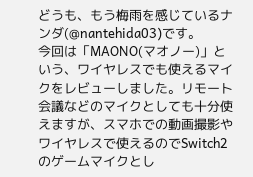どうも、もう梅雨を感じているナンダ(@nantehida03)です。
今回は「MAONO(マオノー)」という、ワイヤレスでも使えるマイクをレビューしました。リモート会議などのマイクとしても十分使えますが、スマホでの動画撮影やワイヤレスで使えるのでSwitch2のゲームマイクとし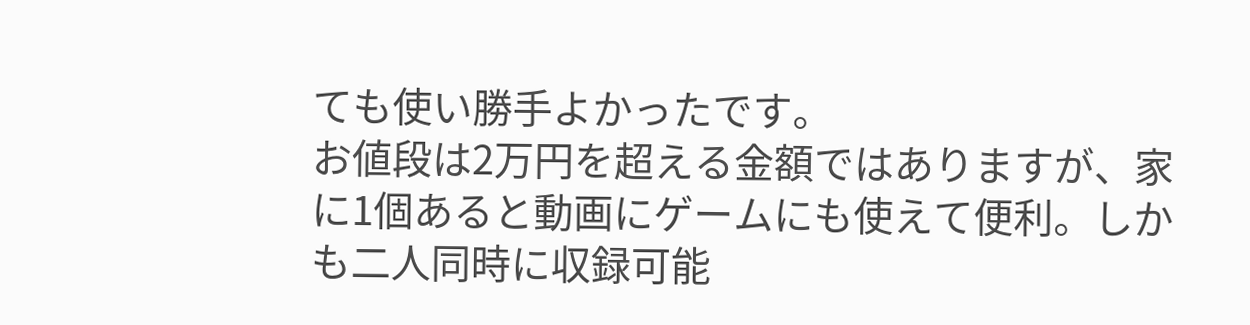ても使い勝手よかったです。
お値段は2万円を超える金額ではありますが、家に1個あると動画にゲームにも使えて便利。しかも二人同時に収録可能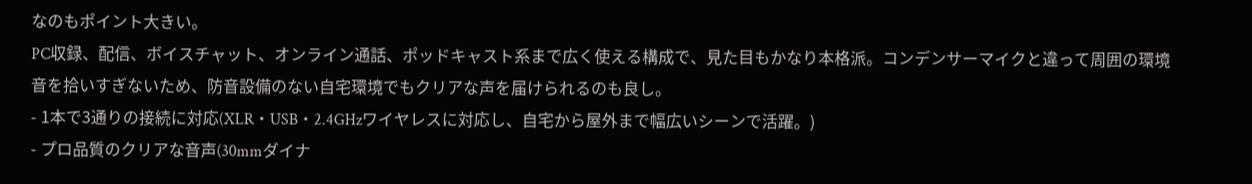なのもポイント大きい。
PC収録、配信、ボイスチャット、オンライン通話、ポッドキャスト系まで広く使える構成で、見た目もかなり本格派。コンデンサーマイクと違って周囲の環境音を拾いすぎないため、防音設備のない自宅環境でもクリアな声を届けられるのも良し。
- 1本で3通りの接続に対応(XLR・USB・2.4GHzワイヤレスに対応し、自宅から屋外まで幅広いシーンで活躍。)
- プロ品質のクリアな音声(30mmダイナ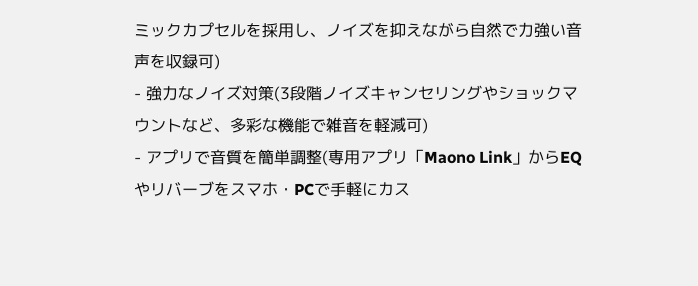ミックカプセルを採用し、ノイズを抑えながら自然で力強い音声を収録可)
- 強力なノイズ対策(3段階ノイズキャンセリングやショックマウントなど、多彩な機能で雑音を軽減可)
- アプリで音質を簡単調整(専用アプリ「Maono Link」からEQやリバーブをスマホ・PCで手軽にカス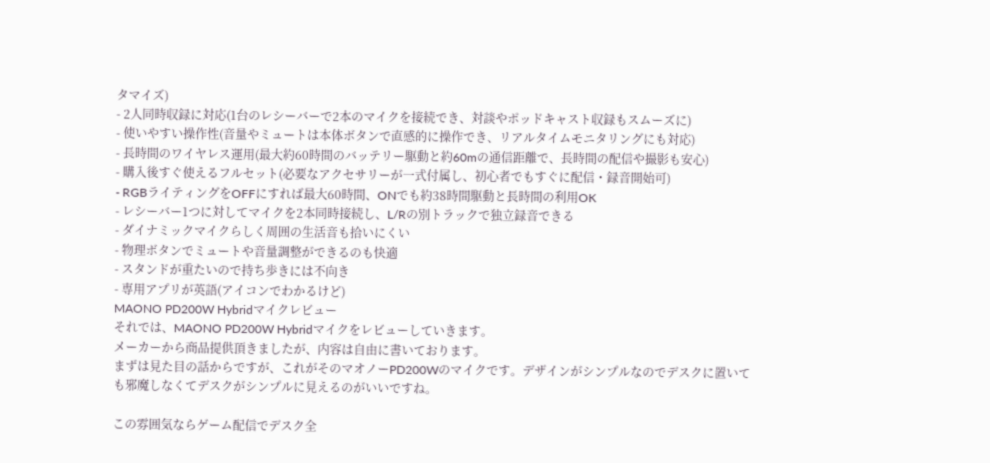タマイズ)
- 2人同時収録に対応(1台のレシーバーで2本のマイクを接続でき、対談やポッドキャスト収録もスムーズに)
- 使いやすい操作性(音量やミュートは本体ボタンで直感的に操作でき、リアルタイムモニタリングにも対応)
- 長時間のワイヤレス運用(最大約60時間のバッテリー駆動と約60mの通信距離で、長時間の配信や撮影も安心)
- 購入後すぐ使えるフルセット(必要なアクセサリーが一式付属し、初心者でもすぐに配信・録音開始可)
- RGBライティングをOFFにすれば最大60時間、ONでも約38時間駆動と長時間の利用OK
- レシーバー1つに対してマイクを2本同時接続し、L/Rの別トラックで独立録音できる
- ダイナミックマイクらしく周囲の生活音も拾いにくい
- 物理ボタンでミュートや音量調整ができるのも快適
- スタンドが重たいので持ち歩きには不向き
- 専用アプリが英語(アイコンでわかるけど)
MAONO PD200W Hybridマイクレビュー
それでは、MAONO PD200W Hybridマイクをレビューしていきます。
メーカーから商品提供頂きましたが、内容は自由に書いております。
まずは見た目の話からですが、これがそのマオノーPD200Wのマイクです。デザインがシンプルなのでデスクに置いても邪魔しなくてデスクがシンプルに見えるのがいいですね。

この雰囲気ならゲーム配信でデスク全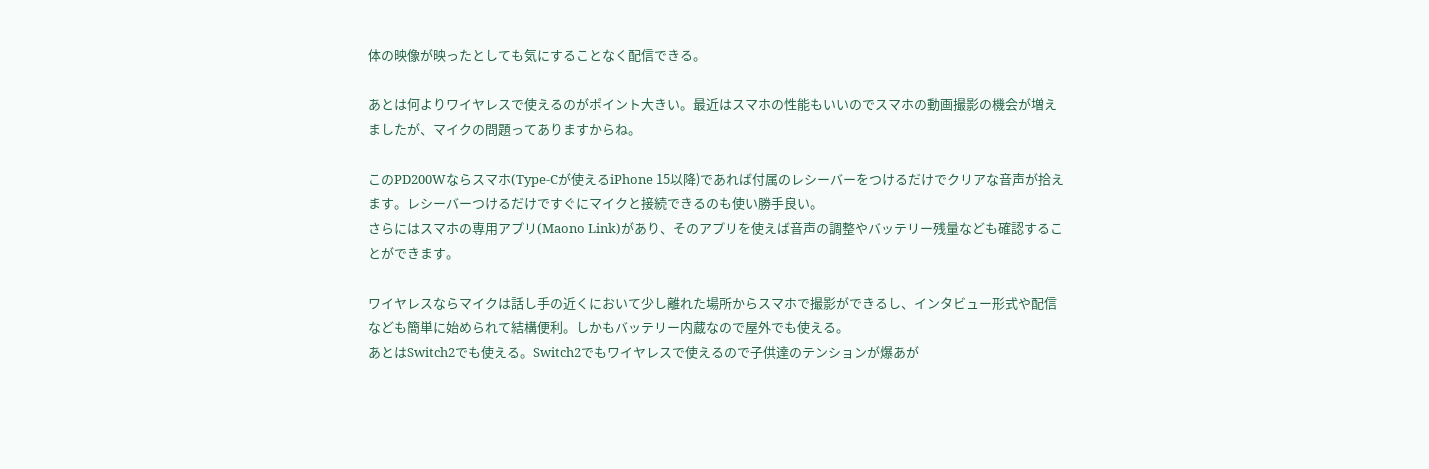体の映像が映ったとしても気にすることなく配信できる。

あとは何よりワイヤレスで使えるのがポイント大きい。最近はスマホの性能もいいのでスマホの動画撮影の機会が増えましたが、マイクの問題ってありますからね。

このPD200Wならスマホ(Type-Cが使えるiPhone 15以降)であれば付属のレシーバーをつけるだけでクリアな音声が拾えます。レシーバーつけるだけですぐにマイクと接続できるのも使い勝手良い。
さらにはスマホの専用アプリ(Maono Link)があり、そのアプリを使えば音声の調整やバッテリー残量なども確認することができます。

ワイヤレスならマイクは話し手の近くにおいて少し離れた場所からスマホで撮影ができるし、インタビュー形式や配信なども簡単に始められて結構便利。しかもバッテリー内蔵なので屋外でも使える。
あとはSwitch2でも使える。Switch2でもワイヤレスで使えるので子供達のテンションが爆あが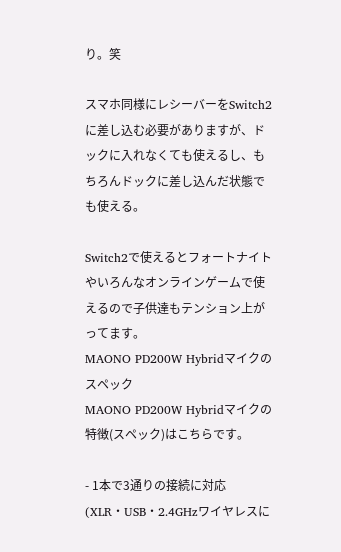り。笑

スマホ同様にレシーバーをSwitch2に差し込む必要がありますが、ドックに入れなくても使えるし、もちろんドックに差し込んだ状態でも使える。

Switch2で使えるとフォートナイトやいろんなオンラインゲームで使えるので子供達もテンション上がってます。
MAONO PD200W Hybridマイクのスペック
MAONO PD200W Hybridマイクの特徴(スペック)はこちらです。

- 1本で3通りの接続に対応(XLR・USB・2.4GHzワイヤレスに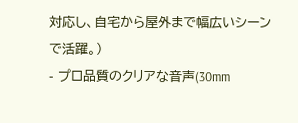対応し、自宅から屋外まで幅広いシーンで活躍。)
- プロ品質のクリアな音声(30mm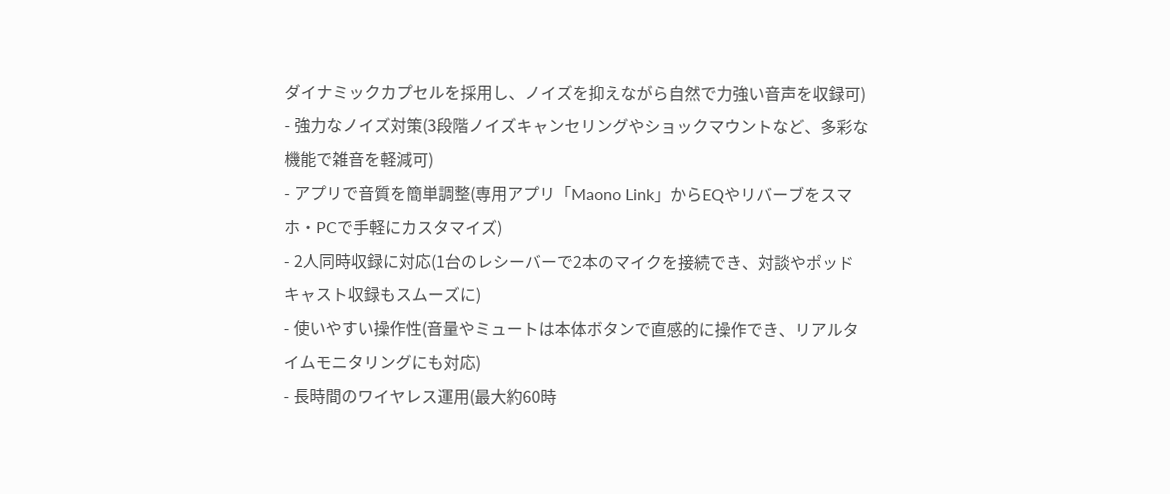ダイナミックカプセルを採用し、ノイズを抑えながら自然で力強い音声を収録可)
- 強力なノイズ対策(3段階ノイズキャンセリングやショックマウントなど、多彩な機能で雑音を軽減可)
- アプリで音質を簡単調整(専用アプリ「Maono Link」からEQやリバーブをスマホ・PCで手軽にカスタマイズ)
- 2人同時収録に対応(1台のレシーバーで2本のマイクを接続でき、対談やポッドキャスト収録もスムーズに)
- 使いやすい操作性(音量やミュートは本体ボタンで直感的に操作でき、リアルタイムモニタリングにも対応)
- 長時間のワイヤレス運用(最大約60時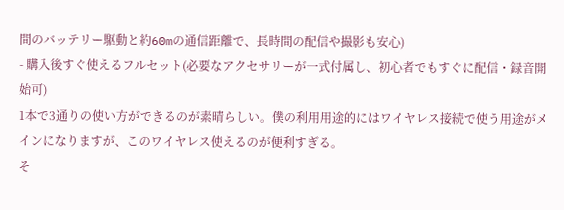間のバッテリー駆動と約60mの通信距離で、長時間の配信や撮影も安心)
- 購入後すぐ使えるフルセット(必要なアクセサリーが一式付属し、初心者でもすぐに配信・録音開始可)
1本で3通りの使い方ができるのが素晴らしい。僕の利用用途的にはワイヤレス接続で使う用途がメインになりますが、このワイヤレス使えるのが便利すぎる。
そ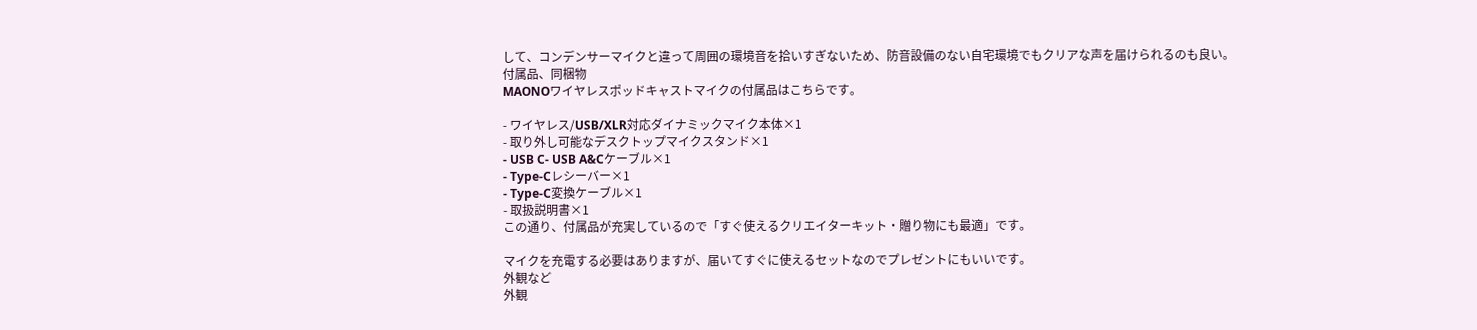して、コンデンサーマイクと違って周囲の環境音を拾いすぎないため、防音設備のない自宅環境でもクリアな声を届けられるのも良い。
付属品、同梱物
MAONOワイヤレスポッドキャストマイクの付属品はこちらです。

- ワイヤレス/USB/XLR対応ダイナミックマイク本体×1
- 取り外し可能なデスクトップマイクスタンド×1
- USB C- USB A&Cケーブル×1
- Type-Cレシーバー×1
- Type-C変換ケーブル×1
- 取扱説明書×1
この通り、付属品が充実しているので「すぐ使えるクリエイターキット・贈り物にも最適」です。

マイクを充電する必要はありますが、届いてすぐに使えるセットなのでプレゼントにもいいです。
外観など
外観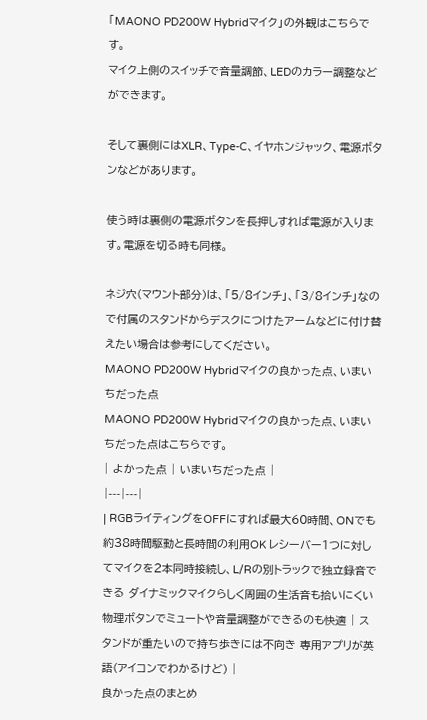「MAONO PD200W Hybridマイク」の外観はこちらです。
マイク上側のスイッチで音量調節、LEDのカラー調整などができます。

そして裏側にはXLR、Type-C、イヤホンジャック、電源ボタンなどがあります。

使う時は裏側の電源ボタンを長押しすれば電源が入ります。電源を切る時も同様。

ネジ穴(マウント部分)は、「5/8インチ」、「3/8インチ」なので付属のスタンドからデスクにつけたアームなどに付け替えたい場合は参考にしてください。
MAONO PD200W Hybridマイクの良かった点、いまいちだった点
MAONO PD200W Hybridマイクの良かった点、いまいちだった点はこちらです。
| よかった点 | いまいちだった点 |
|---|---|
| RGBライティングをOFFにすれば最大60時間、ONでも約38時間駆動と長時間の利用OK レシーバー1つに対してマイクを2本同時接続し、L/Rの別トラックで独立録音できる ダイナミックマイクらしく周囲の生活音も拾いにくい 物理ボタンでミュートや音量調整ができるのも快適 | スタンドが重たいので持ち歩きには不向き 専用アプリが英語(アイコンでわかるけど) |
良かった点のまとめ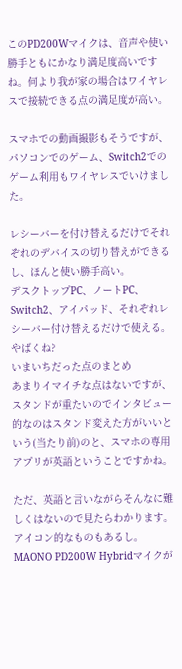このPD200Wマイクは、音声や使い勝手ともにかなり満足度高いですね。何より我が家の場合はワイヤレスで接続できる点の満足度が高い。

スマホでの動画撮影もそうですが、パソコンでのゲーム、Switch2でのゲーム利用もワイヤレスでいけました。

レシーバーを付け替えるだけでそれぞれのデバイスの切り替えができるし、ほんと使い勝手高い。
デスクトップPC、ノートPC、Switch2、アイパッド、それぞれレシーバー付け替えるだけで使える。やばくね?
いまいちだった点のまとめ
あまりイマイチな点はないですが、スタンドが重たいのでインタビュー的なのはスタンド変えた方がいいという(当たり前)のと、スマホの専用アプリが英語ということですかね。

ただ、英語と言いながらそんなに難しくはないので見たらわかります。アイコン的なものもあるし。
MAONO PD200W Hybridマイクが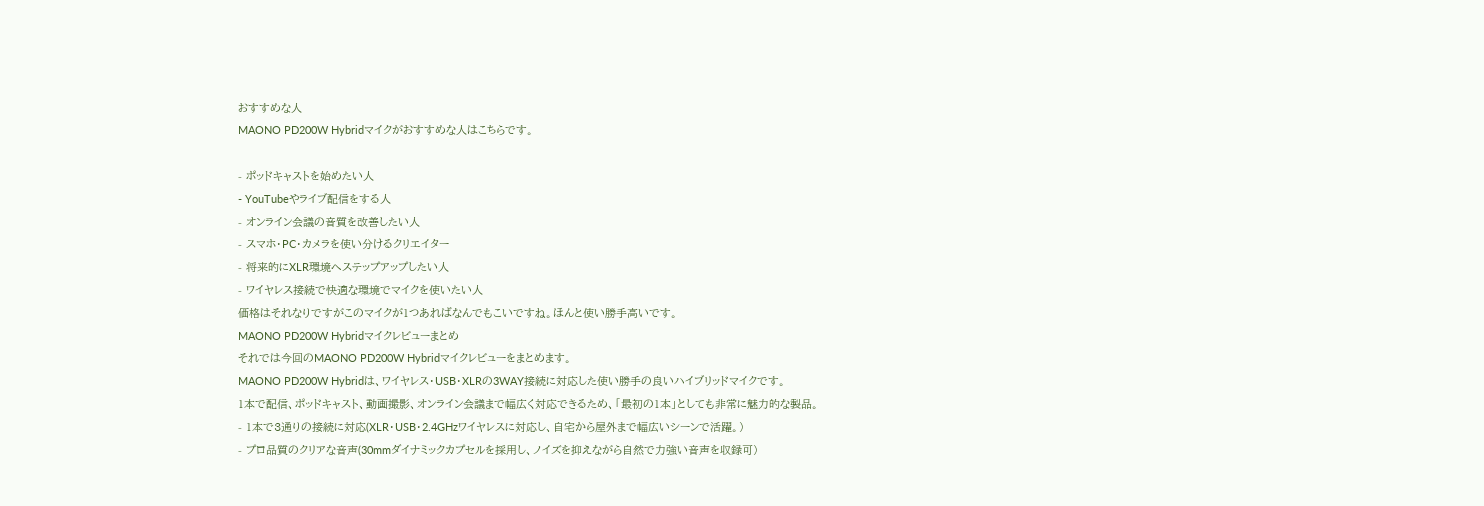おすすめな人
MAONO PD200W Hybridマイクがおすすめな人はこちらです。

- ポッドキャストを始めたい人
- YouTubeやライブ配信をする人
- オンライン会議の音質を改善したい人
- スマホ・PC・カメラを使い分けるクリエイター
- 将来的にXLR環境へステップアップしたい人
- ワイヤレス接続で快適な環境でマイクを使いたい人
価格はそれなりですがこのマイクが1つあればなんでもこいですね。ほんと使い勝手高いです。
MAONO PD200W Hybridマイクレビューまとめ
それでは今回のMAONO PD200W Hybridマイクレビューをまとめます。
MAONO PD200W Hybridは、ワイヤレス・USB・XLRの3WAY接続に対応した使い勝手の良いハイブリッドマイクです。
1本で配信、ポッドキャスト、動画撮影、オンライン会議まで幅広く対応できるため、「最初の1本」としても非常に魅力的な製品。
- 1本で3通りの接続に対応(XLR・USB・2.4GHzワイヤレスに対応し、自宅から屋外まで幅広いシーンで活躍。)
- プロ品質のクリアな音声(30mmダイナミックカプセルを採用し、ノイズを抑えながら自然で力強い音声を収録可)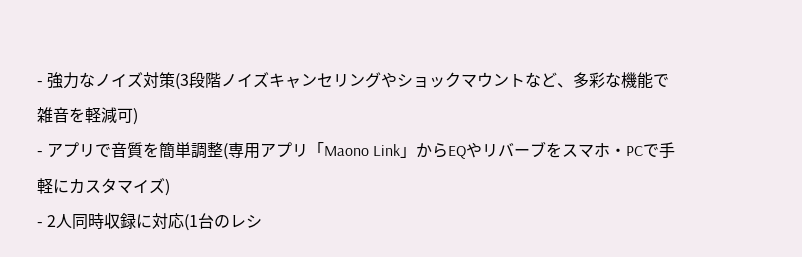- 強力なノイズ対策(3段階ノイズキャンセリングやショックマウントなど、多彩な機能で雑音を軽減可)
- アプリで音質を簡単調整(専用アプリ「Maono Link」からEQやリバーブをスマホ・PCで手軽にカスタマイズ)
- 2人同時収録に対応(1台のレシ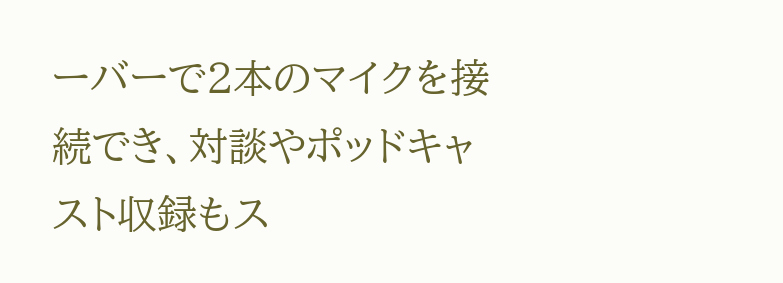ーバーで2本のマイクを接続でき、対談やポッドキャスト収録もス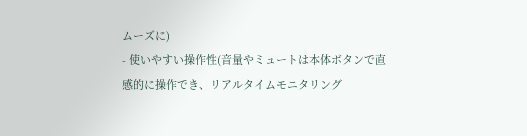ムーズに)
- 使いやすい操作性(音量やミュートは本体ボタンで直感的に操作でき、リアルタイムモニタリング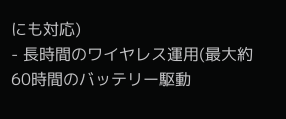にも対応)
- 長時間のワイヤレス運用(最大約60時間のバッテリー駆動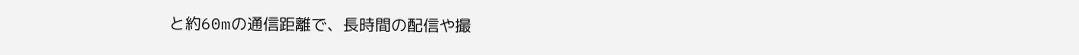と約60mの通信距離で、長時間の配信や撮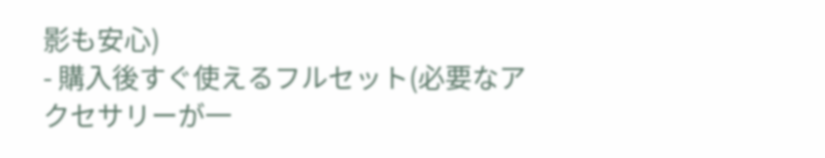影も安心)
- 購入後すぐ使えるフルセット(必要なアクセサリーが一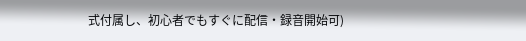式付属し、初心者でもすぐに配信・録音開始可)